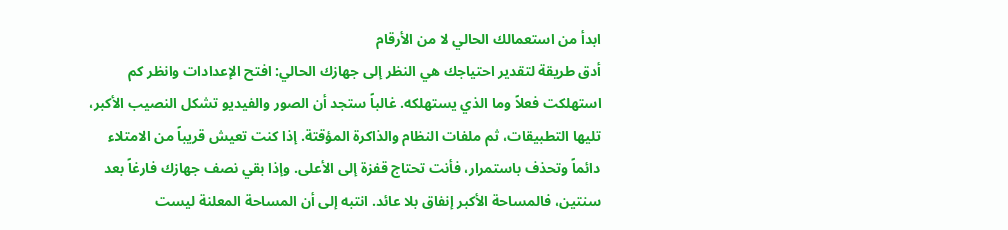ابدأ من استعمالك الحالي لا من الأرقام
أدق طريقة لتقدير احتياجك هي النظر إلى جهازك الحالي: افتح الإعدادات وانظر كم استهلكت فعلاً وما الذي يستهلكه. غالباً ستجد أن الصور والفيديو تشكل النصيب الأكبر، تليها التطبيقات، ثم ملفات النظام والذاكرة المؤقتة. إذا كنت تعيش قريباً من الامتلاء دائماً وتحذف باستمرار، فأنت تحتاج قفزة إلى الأعلى. وإذا بقي نصف جهازك فارغاً بعد سنتين، فالمساحة الأكبر إنفاق بلا عائد. انتبه إلى أن المساحة المعلنة ليست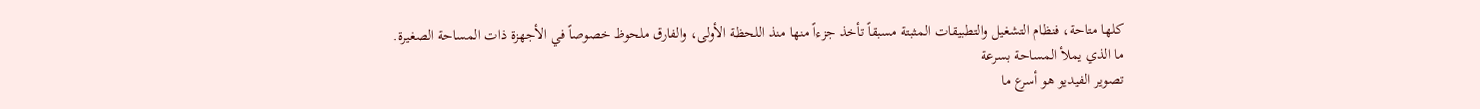كلها متاحة، فنظام التشغيل والتطبيقات المثبتة مسبقاً تأخذ جزءاً منها منذ اللحظة الأولى، والفارق ملحوظ خصوصاً في الأجهزة ذات المساحة الصغيرة.
ما الذي يملأ المساحة بسرعة
تصوير الفيديو هو أسرع ما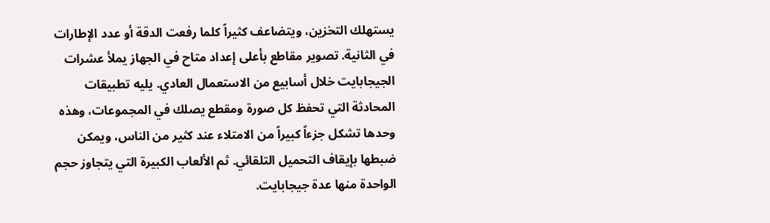يستهلك التخزين، ويتضاعف كثيراً كلما رفعت الدقة أو عدد الإطارات في الثانية. تصوير مقاطع بأعلى إعداد متاح في الجهاز يملأ عشرات الجيجابايت خلال أسابيع من الاستعمال العادي. يليه تطبيقات المحادثة التي تحفظ كل صورة ومقطع يصلك في المجموعات، وهذه وحدها تشكل جزءاً كبيراً من الامتلاء عند كثير من الناس، ويمكن ضبطها بإيقاف التحميل التلقائي. ثم الألعاب الكبيرة التي يتجاوز حجم الواحدة منها عدة جيجابايت.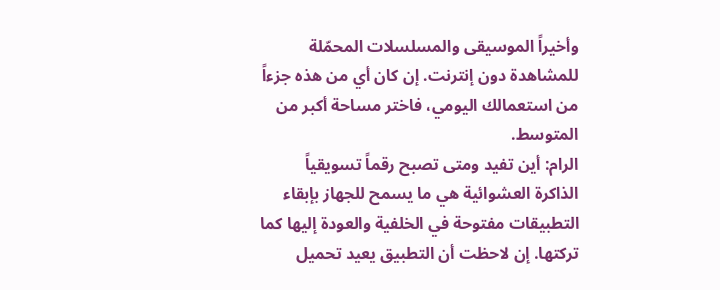وأخيراً الموسيقى والمسلسلات المحمّلة للمشاهدة دون إنترنت. إن كان أي من هذه جزءاً من استعمالك اليومي، فاختر مساحة أكبر من المتوسط.
الرام: أين تفيد ومتى تصبح رقماً تسويقياً
الذاكرة العشوائية هي ما يسمح للجهاز بإبقاء التطبيقات مفتوحة في الخلفية والعودة إليها كما تركتها. إن لاحظت أن التطبيق يعيد تحميل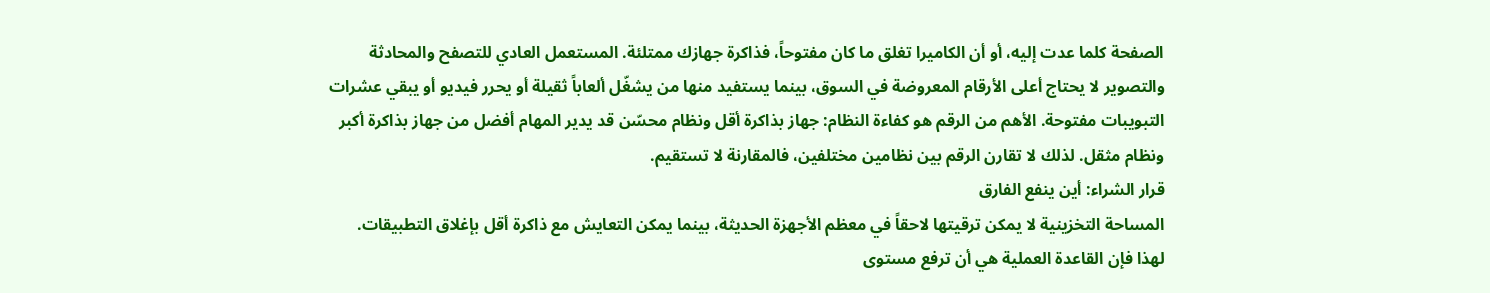الصفحة كلما عدت إليه، أو أن الكاميرا تغلق ما كان مفتوحاً، فذاكرة جهازك ممتلئة. المستعمل العادي للتصفح والمحادثة والتصوير لا يحتاج أعلى الأرقام المعروضة في السوق، بينما يستفيد منها من يشغّل ألعاباً ثقيلة أو يحرر فيديو أو يبقي عشرات التبويبات مفتوحة. الأهم من الرقم هو كفاءة النظام: جهاز بذاكرة أقل ونظام محسّن قد يدير المهام أفضل من جهاز بذاكرة أكبر ونظام مثقل. لذلك لا تقارن الرقم بين نظامين مختلفين، فالمقارنة لا تستقيم.
قرار الشراء: أين ينفع الفارق
المساحة التخزينية لا يمكن ترقيتها لاحقاً في معظم الأجهزة الحديثة، بينما يمكن التعايش مع ذاكرة أقل بإغلاق التطبيقات. لهذا فإن القاعدة العملية هي أن ترفع مستوى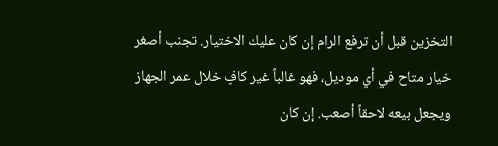التخزين قبل أن ترفع الرام إن كان عليك الاختيار. تجنب أصغر خيار متاح في أي موديل، فهو غالباً غير كافٍ خلال عمر الجهاز ويجعل بيعه لاحقاً أصعب. إن كان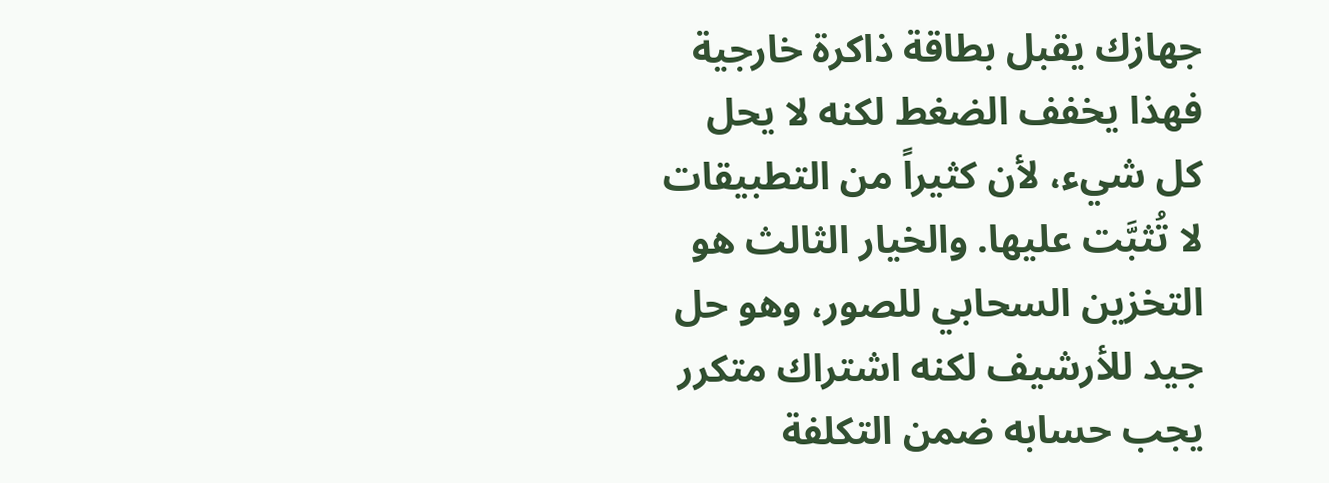جهازك يقبل بطاقة ذاكرة خارجية فهذا يخفف الضغط لكنه لا يحل كل شيء، لأن كثيراً من التطبيقات لا تُثبَّت عليها. والخيار الثالث هو التخزين السحابي للصور، وهو حل جيد للأرشيف لكنه اشتراك متكرر يجب حسابه ضمن التكلفة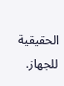الحقيقية للجهاز.